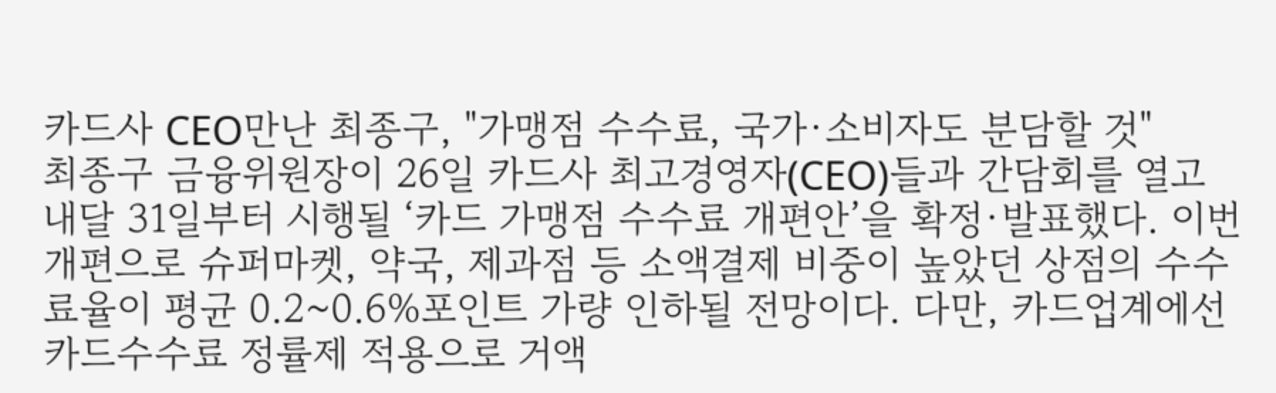카드사 CEO만난 최종구, "가맹점 수수료, 국가·소비자도 분담할 것"
최종구 금융위원장이 26일 카드사 최고경영자(CEO)들과 간담회를 열고 내달 31일부터 시행될 ‘카드 가맹점 수수료 개편안’을 확정·발표했다. 이번 개편으로 슈퍼마켓, 약국, 제과점 등 소액결제 비중이 높았던 상점의 수수료율이 평균 0.2~0.6%포인트 가량 인하될 전망이다. 다만, 카드업계에선 카드수수료 정률제 적용으로 거액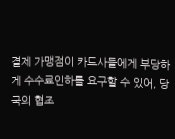결제 가맹점이 카드사들에게 부당하게 수수료인하를 요구할 수 있어, 당국의 협조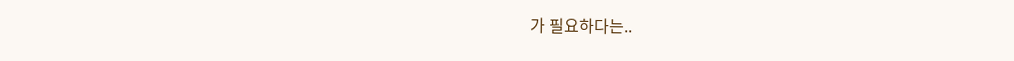가 필요하다는..